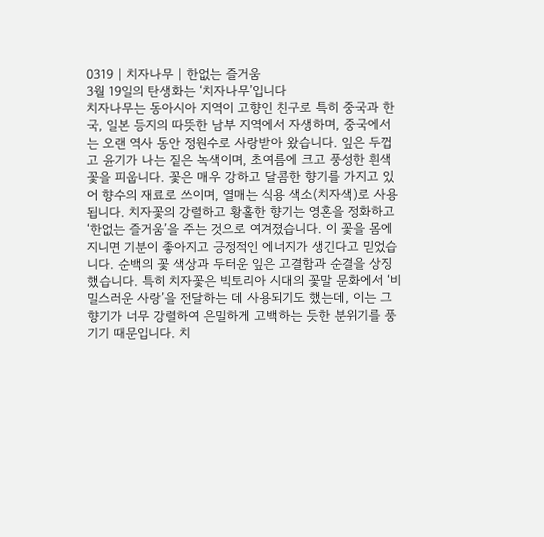0319 | 치자나무 | 한없는 즐거움
3월 19일의 탄생화는 ‘치자나무’입니다
치자나무는 동아시아 지역이 고향인 친구로 특히 중국과 한국, 일본 등지의 따뜻한 남부 지역에서 자생하며, 중국에서는 오랜 역사 동안 정원수로 사랑받아 왔습니다. 잎은 두껍고 윤기가 나는 짙은 녹색이며, 초여름에 크고 풍성한 흰색 꽃을 피웁니다. 꽃은 매우 강하고 달콤한 향기를 가지고 있어 향수의 재료로 쓰이며, 열매는 식용 색소(치자색)로 사용됩니다. 치자꽃의 강렬하고 황홀한 향기는 영혼을 정화하고 ‘한없는 즐거움’을 주는 것으로 여겨졌습니다. 이 꽃을 몸에 지니면 기분이 좋아지고 긍정적인 에너지가 생긴다고 믿었습니다. 순백의 꽃 색상과 두터운 잎은 고결함과 순결을 상징했습니다. 특히 치자꽃은 빅토리아 시대의 꽃말 문화에서 ‘비밀스러운 사랑’을 전달하는 데 사용되기도 했는데, 이는 그 향기가 너무 강렬하여 은밀하게 고백하는 듯한 분위기를 풍기기 때문입니다. 치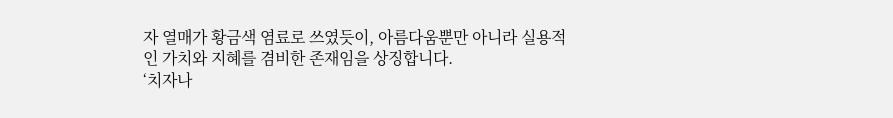자 열매가 황금색 염료로 쓰였듯이, 아름다움뿐만 아니라 실용적인 가치와 지혜를 겸비한 존재임을 상징합니다.
‘치자나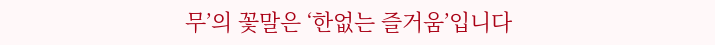무’의 꽃말은 ‘한없는 즐거움’입니다